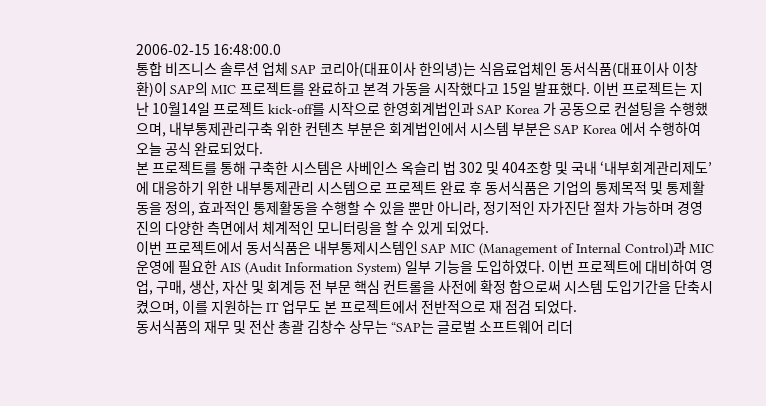2006-02-15 16:48:00.0
통합 비즈니스 솔루션 업체 SAP 코리아(대표이사 한의녕)는 식음료업체인 동서식품(대표이사 이창환)이 SAP의 MIC 프로젝트를 완료하고 본격 가동을 시작했다고 15일 발표했다. 이번 프로젝트는 지난 10월14일 프로젝트 kick-off를 시작으로 한영회계법인과 SAP Korea 가 공동으로 컨설팅을 수행했으며, 내부통제관리구축 위한 컨텐츠 부분은 회계법인에서 시스템 부분은 SAP Korea 에서 수행하여 오늘 공식 완료되었다.
본 프로젝트를 통해 구축한 시스템은 사베인스 옥슬리 법 302 및 404조항 및 국내 ‘내부회계관리제도’에 대응하기 위한 내부통제관리 시스템으로 프로젝트 완료 후 동서식품은 기업의 통제목적 및 통제활동을 정의, 효과적인 통제활동을 수행할 수 있을 뿐만 아니라, 정기적인 자가진단 절차 가능하며 경영진의 다양한 측면에서 체계적인 모니터링을 할 수 있게 되었다.
이번 프로젝트에서 동서식품은 내부통제시스템인 SAP MIC (Management of Internal Control)과 MIC 운영에 필요한 AIS (Audit Information System) 일부 기능을 도입하였다. 이번 프로젝트에 대비하여 영업, 구매, 생산, 자산 및 회계등 전 부문 핵심 컨트롤을 사전에 확정 함으로써 시스템 도입기간을 단축시켰으며, 이를 지원하는 IT 업무도 본 프로젝트에서 전반적으로 재 점검 되었다.
동서식품의 재무 및 전산 총괄 김창수 상무는 “SAP는 글로벌 소프트웨어 리더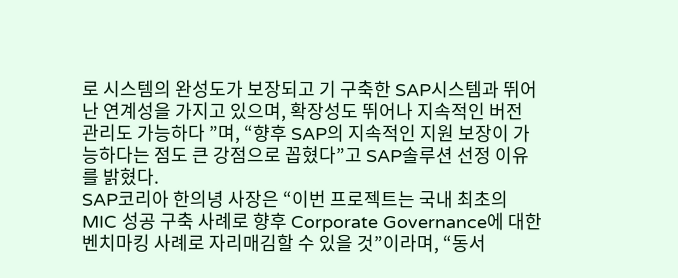로 시스템의 완성도가 보장되고 기 구축한 SAP시스템과 뛰어난 연계성을 가지고 있으며, 확장성도 뛰어나 지속적인 버전 관리도 가능하다 ”며, “향후 SAP의 지속적인 지원 보장이 가능하다는 점도 큰 강점으로 꼽혔다”고 SAP솔루션 선정 이유를 밝혔다.
SAP코리아 한의녕 사장은 “이번 프로젝트는 국내 최초의 MIC 성공 구축 사례로 향후 Corporate Governance에 대한 벤치마킹 사례로 자리매김할 수 있을 것”이라며, “동서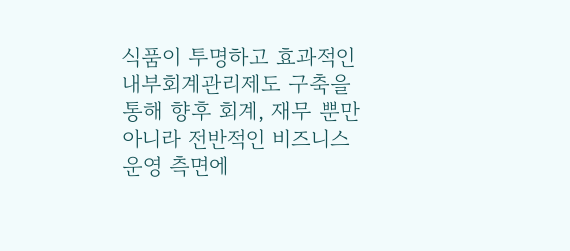식품이 투명하고 효과적인 내부회계관리제도 구축을 통해 향후 회계, 재무 뿐만 아니라 전반적인 비즈니스 운영 측면에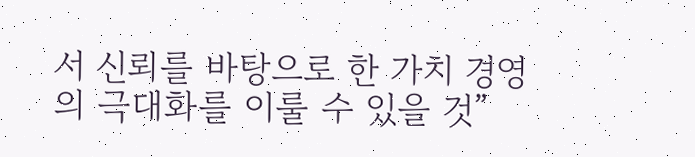서 신뢰를 바탕으로 한 가치 경영의 극대화를 이룰 수 있을 것”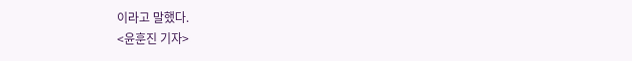이라고 말했다.
<윤훈진 기자>